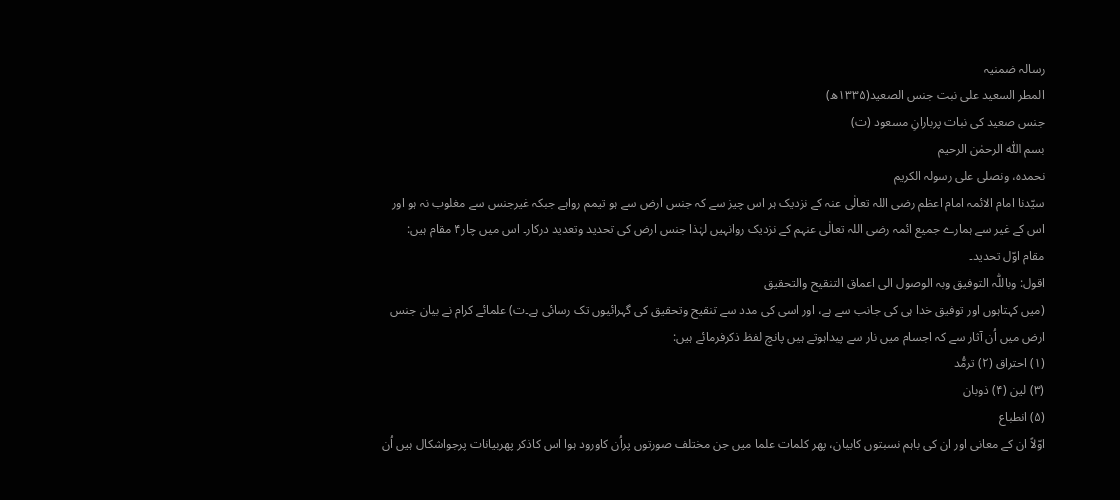رسالہ ضمنیہ
المطر السعید علی نبت جنس الصعید(۱۳۳۵ھ)
جنس صعید کی نبات پربارانِ مسعود (ت)
بسم اللّٰہ الرحمٰن الرحیم
نحمدہ، ونصلی علی رسولہ الکریم
سیّدنا امام الائمہ امام اعظم رضی اللہ تعالٰی عنہ کے نزدیک ہر اس چیز سے کہ جنس ارض سے ہو تیمم رواہے جبکہ غیرجنس سے مغلوب نہ ہو اور اس کے غیر سے ہمارے جمیع ائمہ رضی اللہ تعالٰی عنہم کے نزدیک روانہیں لہٰذا جنس ارض کی تحدید وتعدید درکار۔ اس میں چار۴ مقام ہیں:
مقام اوّل تحدید۔
اقول: وباللّٰہ التوفیق وبہ الوصول الی اعماق التنقیح والتحقیق
(میں کہتاہوں اور توفیق خدا ہی کی جانب سے ہے، اور اسی کی مدد سے تنقیح وتحقیق کی گہرائیوں تک رسائی ہے۔ت) علمائے کرام نے بیان جنس ارض میں اُن آثار سے کہ اجسام میں نار سے پیداہوتے ہیں پانچ لفظ ذکرفرمائے ہیں:
(۱) احتراق (۲) ترمُّد
(۳) لین (۴) ذوبان
(۵) انطباع
اوّلاً ان کے معانی اور ان کی باہم نسبتوں کابیان، پھر کلمات علما میں جن مختلف صورتوں پراُن کاورود ہوا اس کاذکر پھربیانات پرجواشکال ہیں اُن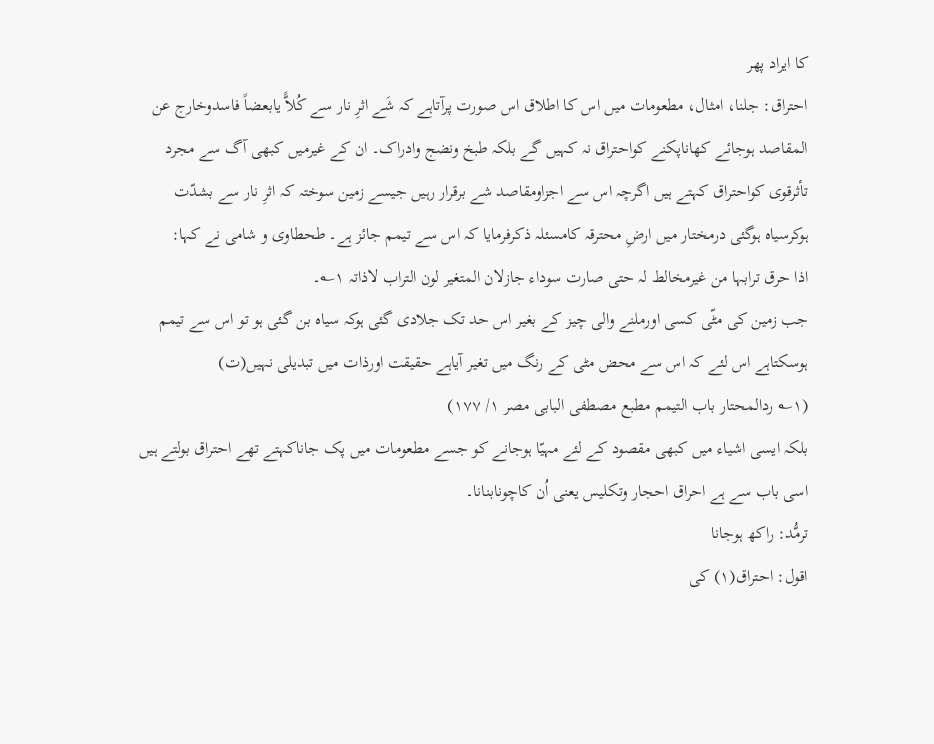کا ایراد پھر
احتراق: جلنا، امثال، مطعومات میں اس کا اطلاق اس صورت پرآتاہے کہ شَے اثرِ نار سے کُلاًّ یابعضاً فاسدوخارج عن المقاصد ہوجائے کھاناپکنے کواحتراق نہ کہیں گے بلکہ طبخ ونضج وادراک۔ ان کے غیرمیں کبھی آگ سے مجرد تأثرقوی کواحتراق کہتے ہیں اگرچہ اس سے اجزاومقاصد شے برقرار رہیں جیسے زمین سوختہ کہ اثرِ نار سے بشدّت ہوکرسیاہ ہوگئی درمختار میں ارضِ محترقہ کامسئلہ ذکرفرمایا کہ اس سے تیمم جائز ہے۔ طحطاوی و شامی نے کہا:
اذا حرق ترابہا من غیرمخالط لہ حتی صارت سوداء جازلان المتغیر لون التراب لاذاتہ ۱؎۔
جب زمین کی مٹّی کسی اورملنے والی چیز کے بغیر اس حد تک جلادی گئی ہوکہ سیاہ بن گئی ہو تو اس سے تیمم ہوسکتاہے اس لئے کہ اس سے محض مٹی کے رنگ میں تغیر آیاہے حقیقت اورذات میں تبدیلی نہیں(ت)
(۱؎ ردالمحتار باب التیمم مطبع مصطفی البابی مصر ۱/ ۱۷۷)
بلکہ ایسی اشیاء میں کبھی مقصود کے لئے مہیّا ہوجانے کو جسے مطعومات میں پک جاناکہتے تھے احتراق بولتے ہیں اسی باب سے ہے احراق احجار وتکلیس یعنی اُن کاچونابنانا۔
ترمُّد: راکھ ہوجانا
اقول: احتراق(۱) کی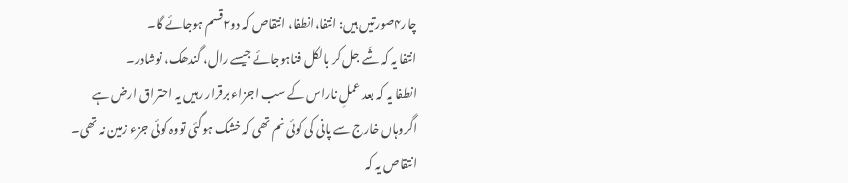چار۴صورتیں ہیں: انتفا،انطفا، انتقاص کہ دو۲قسم ہوجائے گا۔
انتفا یہ کہ شَے جل کر بالکل فناہوجائے جیسے رال، گندھک، نوشادر۔
انطفا یہ کہ بعد عملِ ناراس کے سب اجزاء برقرار رہیں یہ احتراق ارض ہے اگروہاں خارج سے پانی کی کوئی نم تھی کہ خشک ہوگئی تووہ کوئی جزء زمین نہ تھی۔
انتقاص یہ کہ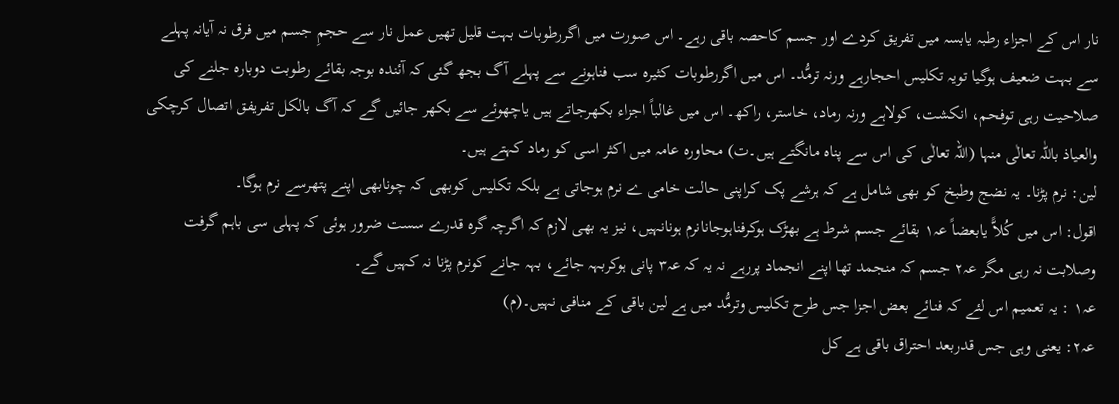نار اس کے اجزاء رطبہ یابسہ میں تفریق کردے اور جسم کاحصہ باقی رہے۔ اس صورت میں اگررطوبات بہت قلیل تھیں عمل نار سے حجمِ جسم میں فرق نہ آیانہ پہلے سے بہت ضعیف ہوگیا تویہ تکلیس احجارہے ورنہ ترمُّد۔ اس میں اگررطوبات کثیرہ سب فناہونے سے پہلے آگ بجھ گئی کہ آئندہ بوجہ بقائے رطوبت دوبارہ جلنے کی صلاحیت رہی توفحم، انکشت، کولاہے ورنہ رماد، خاستر، راکھ۔ اس میں غالباً اجزاء بکھرجاتے ہیں یاچھوئے سے بکھر جائیں گے کہ آگ بالکل تفریفق اتصال کرچکی والعیاذ باللّٰہ تعالٰی منہا (اللہ تعالٰی کی اس سے پناہ مانگتے ہیں۔ت) محاورہ عامہ میں اکثر اسی کو رماد کہتے ہیں۔
لین: نرم پڑنا۔ یہ نضج وطبخ کو بھی شامل ہے کہ ہرشے پک کراپنی حالت خامی ے نرم ہوجاتی ہے بلکہ تکلیس کوبھی کہ چونابھی اپنے پتھرسے نرم ہوگا۔
اقول: اس میں کُلاًّ یابعضاً عہ۱ بقائے جسم شرط ہے بھڑک ہوکرفناہوجانانرم ہونانہیں، نیز یہ بھی لازم کہ اگرچہ گرہ قدرے سست ضرور ہوئی کہ پہلی سی باہم گرفت وصلابت نہ رہی مگر عہ۲ جسم کہ منجمد تھا اپنے انجماد پررہے نہ یہ کہ عہ۳ پانی ہوکربہہ جائے، بہہ جانے کونرم پڑنا نہ کہیں گے۔
عہ۱ : یہ تعمیم اس لئے کہ فنائے بعض اجزا جس طرح تکلیس وترمُّد میں ہے لین باقی کے منافی نہیں۔(م)
عہ۲: یعنی وہی جس قدربعد احتراق باقی ہے کل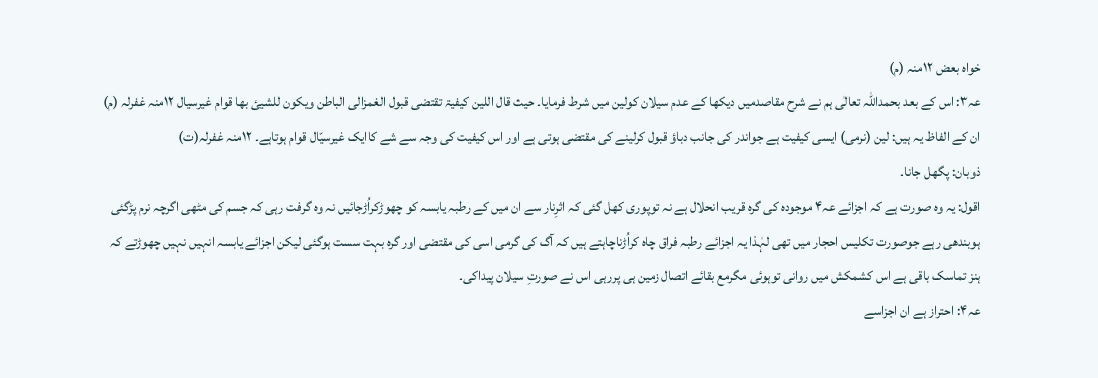خواہ بعض ۱۲منہ (م)
عہ۳: اس کے بعد بحمداللہ تعالٰی ہم نے شرح مقاصدمیں دیکھا کے عدم سیلان کولین میں شرط فرمایا۔ حیث قال اللین کیفیۃ تقتضی قبول الغمزالی الباطن ویکون للشیئ بھا قوام غیرسیال ۱۲منہ غفرلہ (م)
ان کے الفاظ یہ ہیں: لین (نرمی) ایسی کیفیت ہے جواندر کی جانب دباؤ قبول کرلینے کی مقتضی ہوتی ہے اور اس کیفیت کی وجہ سے شے کاایک غیرسیّال قوام ہوتاہے۔ ۱۲منہ غفرلہ(ت)
ذوبان: پگھل جانا۔
اقول: یہ وہ صورت ہے کہ اجزائے عہ۴ موجودہ کی گرہ قریب انحلال ہے نہ توپوری کھل گئی کہ اثرِنار سے ان میں کے رطبہ یابسہ کو چھوڑکراُڑجائیں نہ وہ گرفت رہی کہ جسم کی مٹھی اگرچہ نرم پڑگئی ہوبندھی رہے جوصورت تکلیس احجار میں تھی لہٰذا یہ اجزائے رطبہ فراق چاہ کراُڑناچاہتے ہیں کہ آگ کی گرمی اسی کی مقتضی اور گرہ بہت سست ہوگئی لیکن اجزائے یابسہ انہیں نہیں چھوڑتے کہ ہنز تماسک باقی ہے اس کشمکش میں روانی توہوئی مگرمع بقائے اتصال زمین ہی پررہی اس نے صورتِ سیلان پیداکی۔
عہ۴: احتراز ہے ان اجزاسے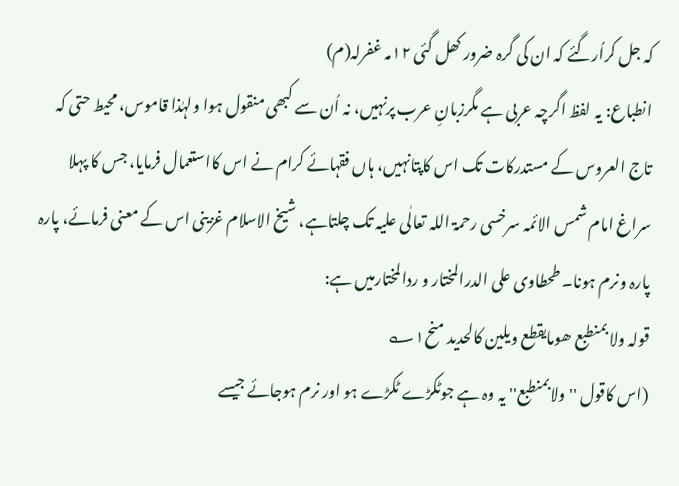کہ جل کراُرگئے کہ ان کی گرہ ضرور کھل گئی ۱۲مہ غفرلہ(م)
انطباع: یہ لفظ اگرچہ عربی ہے مگرزبانِ عرب پرنہیں، نہ اُن سے کبھی منقول ہوا ولہٰذا قاموس، محیط حتی کہ تاج العروس کے مستدرکات تک اس کاپتانہیں، ہاں فقہائے کرام نے اس کااستعمال فرمایا، جس کا پہلا سراغ امام شمس الائمہ سرخسی رحمۃ اللہ تعالٰی علیہ تک چلتاہے، شيخ الاسلام غزینی اس کے معنی فرمائے، پارہ پارہ ونرم ہونا۔ طحطاوی علی الدرالمختار و ردالمختارمیں ہے:
قولہ ولا بمنطبع ھومایقطع ویلین کالحدید منح۱؎
(اس کاقول ''ولابمنطبع'' یہ وہ ہے جوٹکڑے ٹکڑے ہو اور نرم ہوجائے جیسے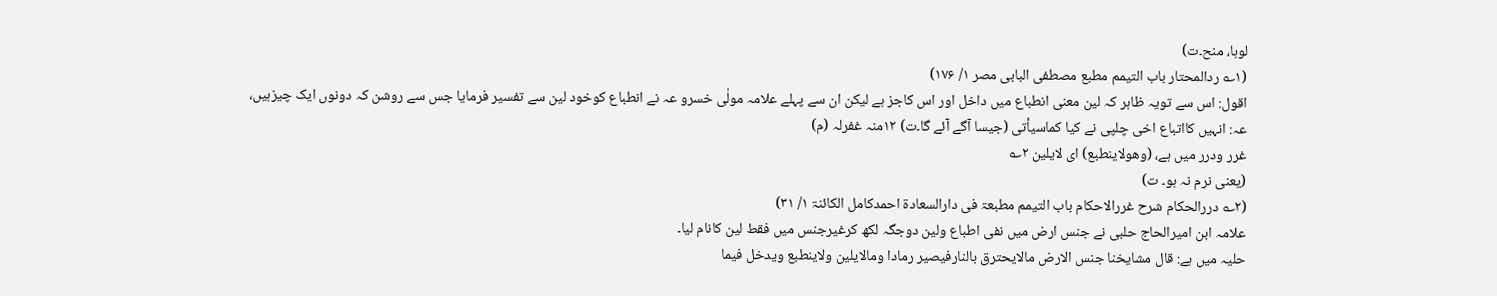لوہا، منح۔ت)
(۱؎ ردالمحتار باب التیمم مطبع مصطفی البابی مصر ۱/ ۱۷۶)
اقول: اس سے تویہ ظاہر کہ لین معنی انطباع میں داخل اور اس کاجز ہے لیکن ان سے پہلے علامہ مولٰی خسرو عہ نے انطباع کوخود لین سے تفسیر فرمایا جس سے روشن کہ دونوں ایک چیزہیں،
عہ: انہیں کااتباع اخی چلپی نے کیا کماسیأتی (جیسا آگے آئے گا۔ت) ۱۲منہ غفرلہ (م)
غرر ودرر میں ہے، (وھولاینطبع) ای لایلین ۲؎
(یعنی نرم نہ ہو۔ ت)
(۲؎ دررالحکام شرح غررالاحکام باب التیمم مطبعۃ فی دارالسعادۃ احمدکامل الکائنۃ ۱/ ۳۱)
علامہ ابن امیرالحاج حلبی نے جنس ارض میں نفی اطباع ولین دوجگہ لکھ کرغیرجنس میں فقط لین کانام لیا۔
حلیہ میں ہے: قال مشایخنا جنس الارض مالایحترق بالنارفیصیر رمادا ومالایلین ولاینطبع ویدخل فیما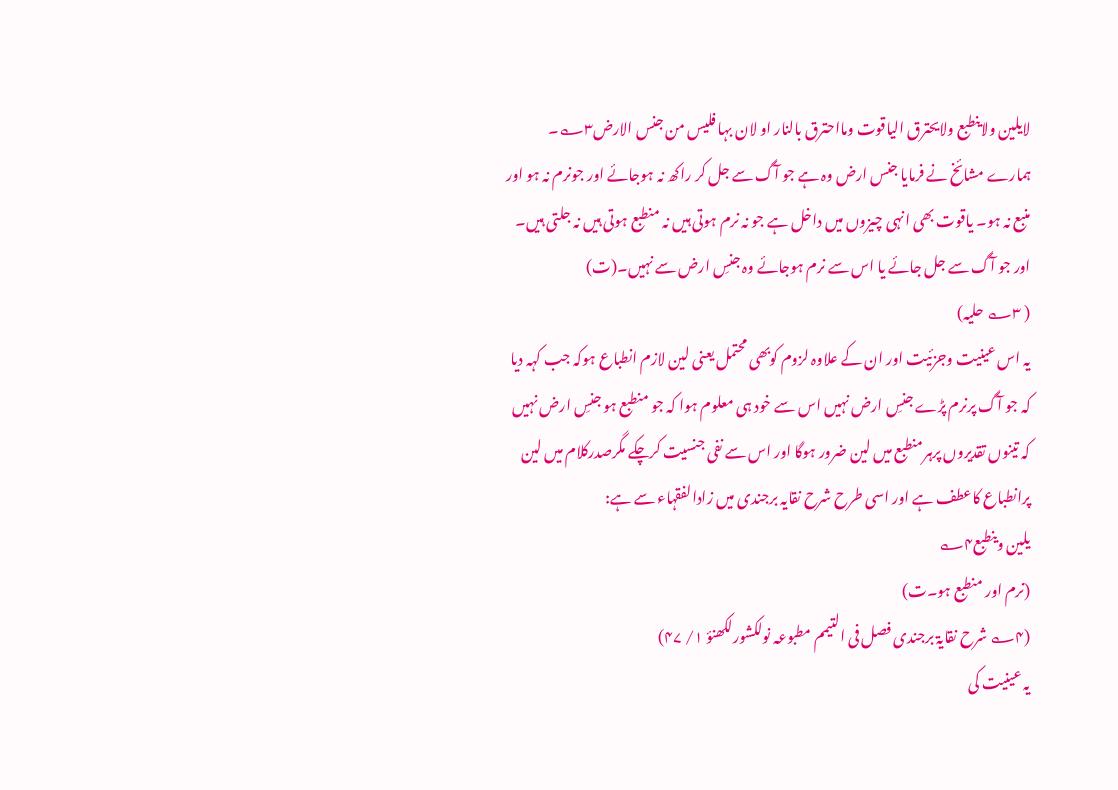لایلین ولاینطبع ولایحترق الیاقوت ومااحترق بالنار او لان بہا فلیس من جنس الارض۳؎۔
ہمارے مشائخ نے فرمایا جنس ارض وہ ہے جو آگ سے جل کر راکھ نہ ہوجائے اور جونرم نہ ہو اور منبع نہ ہو۔ یاقوت بھی انہی چیزوں میں داخل ہے جو نہ نرم ہوتی ہیں نہ منطبع ہوتی ہیں نہ جلتی ہیں۔ اور جو آگ سے جل جائے یا اس سے نرم ہوجائے وہ جنسِ ارض سے نہیں۔(ت)
( ۳؎ حلیہ)
یہ اس عینیت وجزئیت اور ان کے علاوہ لزوم کوبھی محتمل یعنی لین لازم انطباع ہوکہ جب کہہ دیا کہ جو آگ پرنرم پڑے جنسِ ارض نہیں اس سے خود ہی معلوم ہوا کہ جو منطبع ہو جنسِ ارض نہیں کہ تینوں تقدیروں پرہرمنطبع میں لین ضرور ہوگا اور اس سے نفی جنسیت کرچکے مگرصدرکلام میں لین پرانطباع کاعطف ہے اور اسی طرح شرح نقایہ برجندی میں زادالفقہاء سے ہے:
یلین وینطبع۴؎
(نرم اور منطبع ہو۔ت)
(۴؎ شرح نقایۃ برجندی فصل فی التیمم مطبوعہ نولکشورلکھنؤ ۱/ ۴۷)
یہ عینیت کی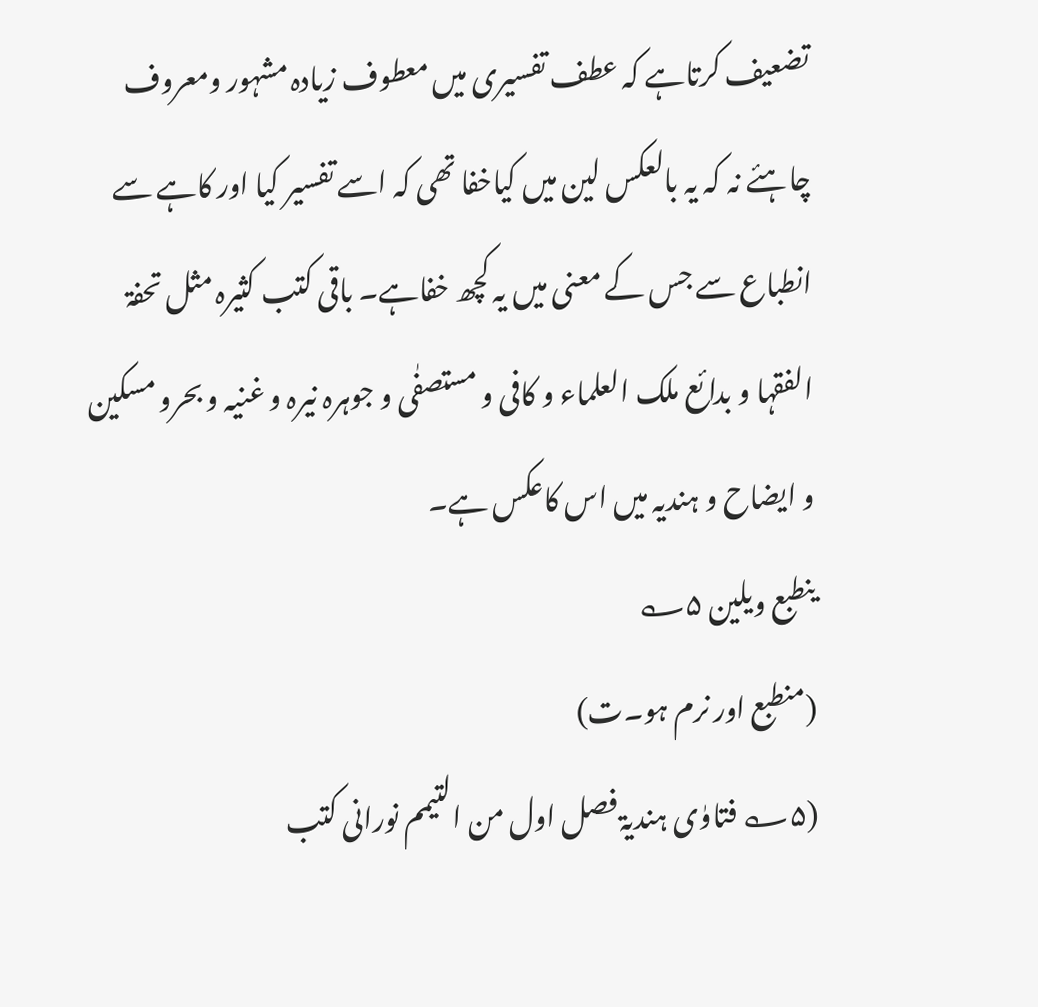تضعیف کرتاہے کہ عطف تفسیری میں معطوف زیادہ مشہور ومعروف چاہئے نہ کہ یہ بالعکس لین میں کیاخفا تھی کہ اسے تفسیر کیا اور کاہے سے انطباع سے جس کے معنی میں یہ کچھ خفاہے۔ باقی کتب کثیرہ مثل تحفۃ الفقہا و بدائع ملک العلماء و کافی و مستصفٰی و جوہرہ نیرہ و غنیہ و بحرو مسکین و ایضاح و ہندیہ میں اس کاعکس ہے۔
ینطبع ویلین ۵؎
(منطبع اور نرم ہو۔ت)
(۵؎ فتاوٰی ہندیۃ فصل اول من التیمم نورانی کتب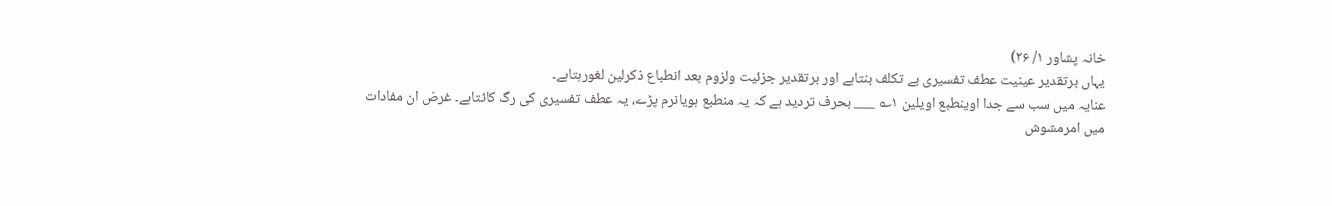خانہ پشاور ۱/ ۲۶)
یہاں برتقدیر عینیت عطف تفسیری بے تکلف بنتاہے اور برتقدیر جزئیت ولزوم بعد انطباع ذکرلین لغورہتاہے۔
عنایہ میں سب سے جدا اوینطبع اویلین ۱؎ ___ بحرف تردید ہے کہ یہ منطبع ہویانرم پڑے، یہ عطف تفسیری کی رگ کاٹتاہے۔ غرض ان مفادات میں امرمشوش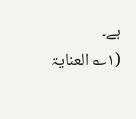ہے۔
(۱؎ العنایۃ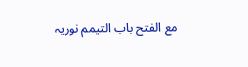مع الفتح باب التیمم نوریہ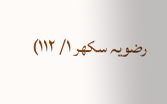رضویہ سکھر ۱/ ۱۱۲)